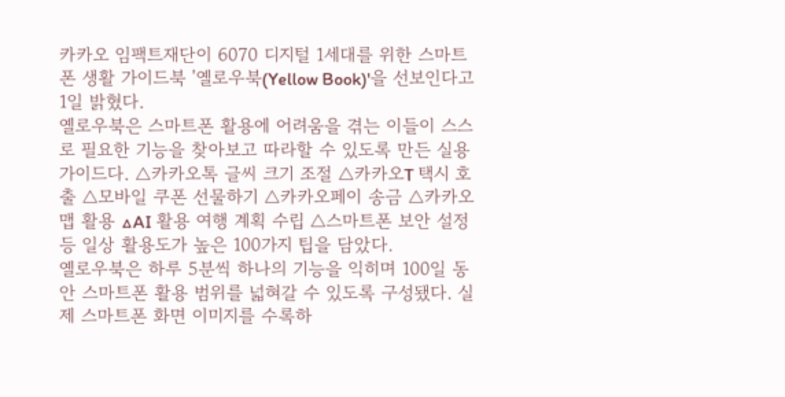카카오 임팩트재단이 6070 디지털 1세대를 위한 스마트폰 생활 가이드북 '옐로우북(Yellow Book)'을 선보인다고 1일 밝혔다.
옐로우북은 스마트폰 활용에 어려움을 겪는 이들이 스스로 필요한 기능을 찾아보고 따라할 수 있도록 만든 실용 가이드다. △카카오톡 글씨 크기 조절 △카카오T 택시 호출 △모바일 쿠폰 선물하기 △카카오페이 송금 △카카오맵 활용 △AI 활용 여행 계획 수립 △스마트폰 보안 설정 등 일상 활용도가 높은 100가지 팁을 담았다.
옐로우북은 하루 5분씩 하나의 기능을 익히며 100일 동안 스마트폰 활용 범위를 넓혀갈 수 있도록 구성됐다. 실제 스마트폰 화면 이미지를 수록하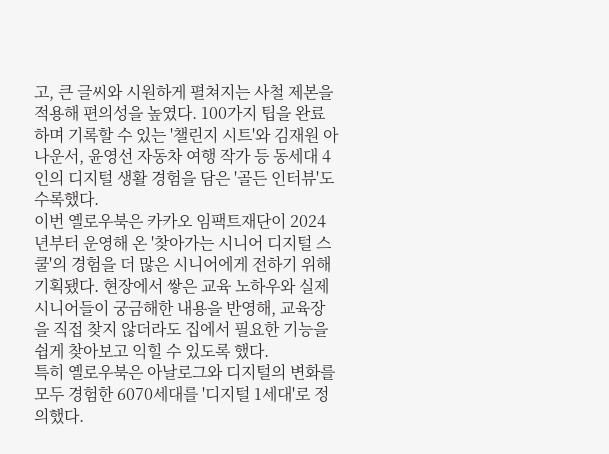고, 큰 글씨와 시원하게 펼쳐지는 사철 제본을 적용해 편의성을 높였다. 100가지 팁을 완료하며 기록할 수 있는 '챌린지 시트'와 김재원 아나운서, 윤영선 자동차 여행 작가 등 동세대 4인의 디지털 생활 경험을 담은 '골든 인터뷰'도 수록했다.
이번 옐로우북은 카카오 임팩트재단이 2024년부터 운영해 온 '찾아가는 시니어 디지털 스쿨'의 경험을 더 많은 시니어에게 전하기 위해 기획됐다. 현장에서 쌓은 교육 노하우와 실제 시니어들이 궁금해한 내용을 반영해, 교육장을 직접 찾지 않더라도 집에서 필요한 기능을 쉽게 찾아보고 익힐 수 있도록 했다.
특히 옐로우북은 아날로그와 디지털의 변화를 모두 경험한 6070세대를 '디지털 1세대'로 정의했다.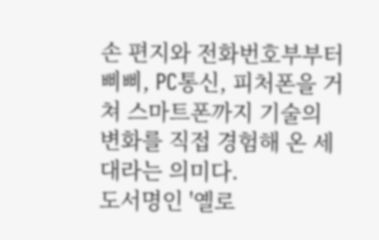손 편지와 전화번호부부터 삐삐, PC통신, 피처폰을 거쳐 스마트폰까지 기술의 변화를 직접 경험해 온 세대라는 의미다.
도서명인 '옐로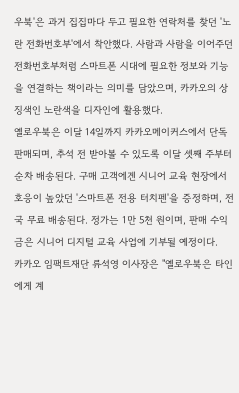우북'은 과거 집집마다 두고 필요한 연락처를 찾던 '노란 전화번호부'에서 착안했다. 사람과 사람을 이어주던 전화번호부처럼 스마트폰 시대에 필요한 정보와 기능을 연결하는 책이라는 의미를 담았으며, 카카오의 상징색인 노란색을 디자인에 활용했다.
옐로우북은 이달 14일까지 카카오메이커스에서 단독 판매되며, 추석 전 받아볼 수 있도록 이달 셋째 주부터 순차 배송된다. 구매 고객에겐 시니어 교육 현장에서 호응이 높았던 '스마트폰 전용 터치펜'을 증정하며, 전국 무료 배송된다. 정가는 1만 5천 원이며, 판매 수익금은 시니어 디지털 교육 사업에 기부될 예정이다.
카카오 임팩트재단 류석영 이사장은 "옐로우북은 타인에게 계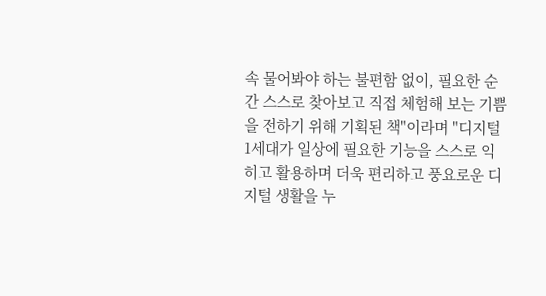속 물어봐야 하는 불편함 없이, 필요한 순간 스스로 찾아보고 직접 체험해 보는 기쁨을 전하기 위해 기획된 책"이라며 "디지털 1세대가 일상에 필요한 기능을 스스로 익히고 활용하며 더욱 편리하고 풍요로운 디지털 생활을 누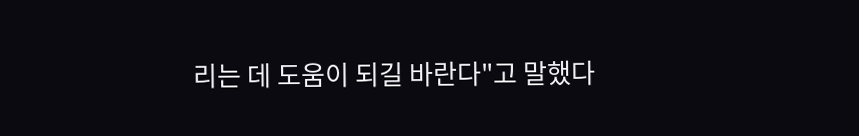리는 데 도움이 되길 바란다"고 말했다